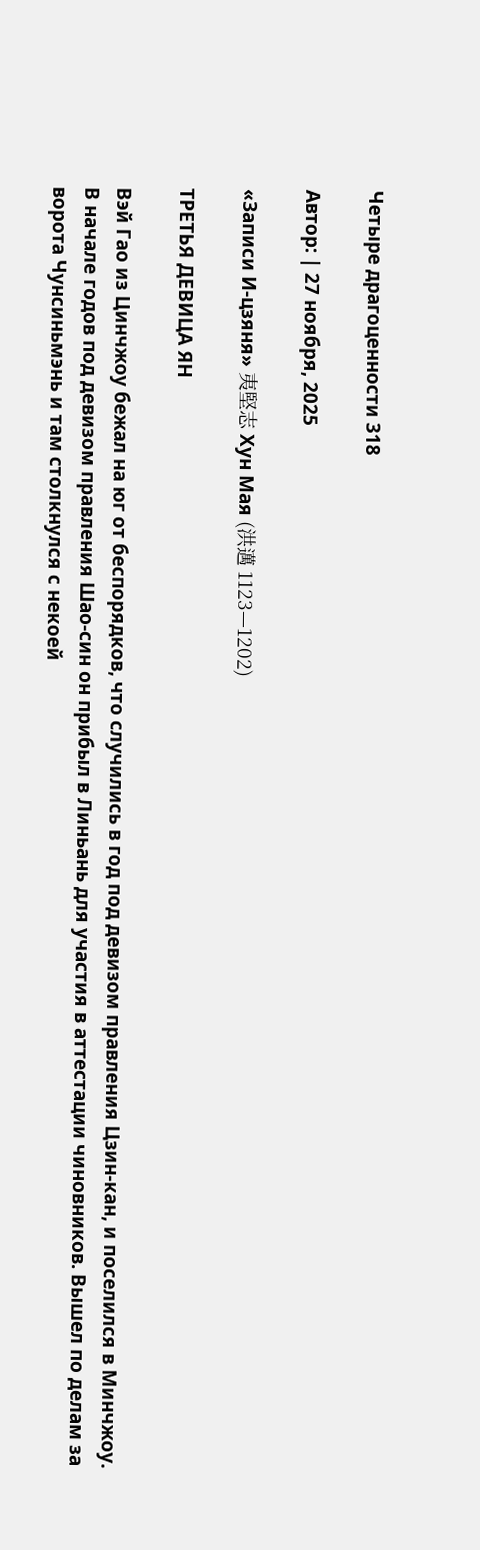Четыре драгоценности 318

Автор: | 27 ноября, 2025

«Записи И-цзяня» 夷堅志 Хун Мая (洪邁 1123—1202)

ТРЕТЬЯ ДЕВИЦА ЯН

Вэй Гао из Цинчжоу бежал на юг от беспорядков, что случились в год под девизом правления Цзин-кан, и поселился в Минчжоу.
В начале годов под девизом правления Шао-син он прибыл в Линьань для участия в аттестации чиновников. Вышел по делам за ворота Чунсиньмэнь и там столкнулся с некоей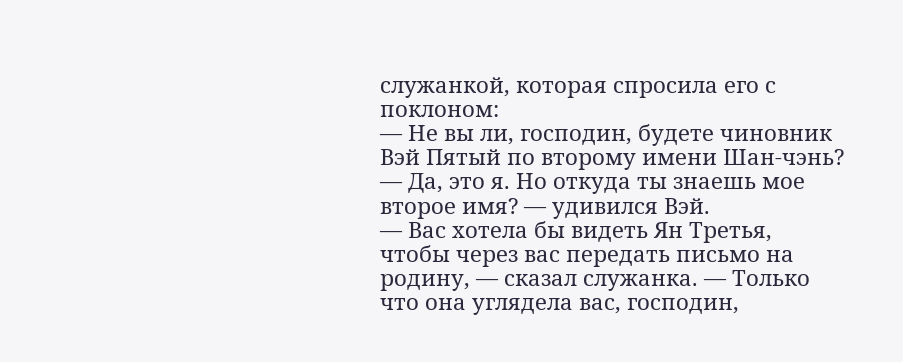служанкой, которая спросила его с поклоном:
— Не вы ли, господин, будете чиновник Вэй Пятый по второму имени Шан-чэнь?
— Да, это я. Но откуда ты знаешь мое второе имя? — удивился Вэй.
— Вас хотела бы видеть Ян Третья, чтобы через вас передать письмо на родину, — сказал служанка. — Только что она углядела вас, господин,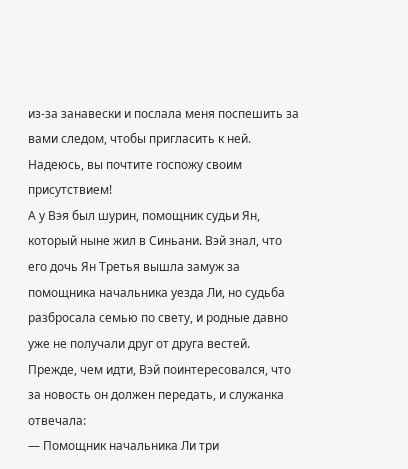из-за занавески и послала меня поспешить за вами следом, чтобы пригласить к ней. Надеюсь, вы почтите госпожу своим присутствием!
А у Вэя был шурин, помощник судьи Ян, который ныне жил в Синьани. Вэй знал, что его дочь Ян Третья вышла замуж за помощника начальника уезда Ли, но судьба разбросала семью по свету, и родные давно уже не получали друг от друга вестей. Прежде, чем идти, Вэй поинтересовался, что за новость он должен передать, и служанка отвечала:
— Помощник начальника Ли три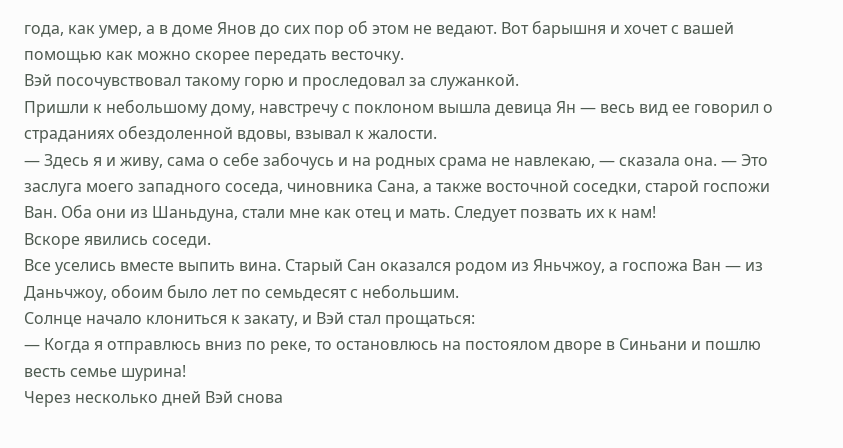года, как умер, а в доме Янов до сих пор об этом не ведают. Вот барышня и хочет с вашей помощью как можно скорее передать весточку.
Вэй посочувствовал такому горю и проследовал за служанкой.
Пришли к небольшому дому, навстречу с поклоном вышла девица Ян — весь вид ее говорил о страданиях обездоленной вдовы, взывал к жалости.
— Здесь я и живу, сама о себе забочусь и на родных срама не навлекаю, — сказала она. — Это заслуга моего западного соседа, чиновника Сана, а также восточной соседки, старой госпожи Ван. Оба они из Шаньдуна, стали мне как отец и мать. Следует позвать их к нам!
Вскоре явились соседи.
Все уселись вместе выпить вина. Старый Сан оказался родом из Яньчжоу, а госпожа Ван — из Даньчжоу, обоим было лет по семьдесят с небольшим.
Солнце начало клониться к закату, и Вэй стал прощаться:
— Когда я отправлюсь вниз по реке, то остановлюсь на постоялом дворе в Синьани и пошлю весть семье шурина!
Через несколько дней Вэй снова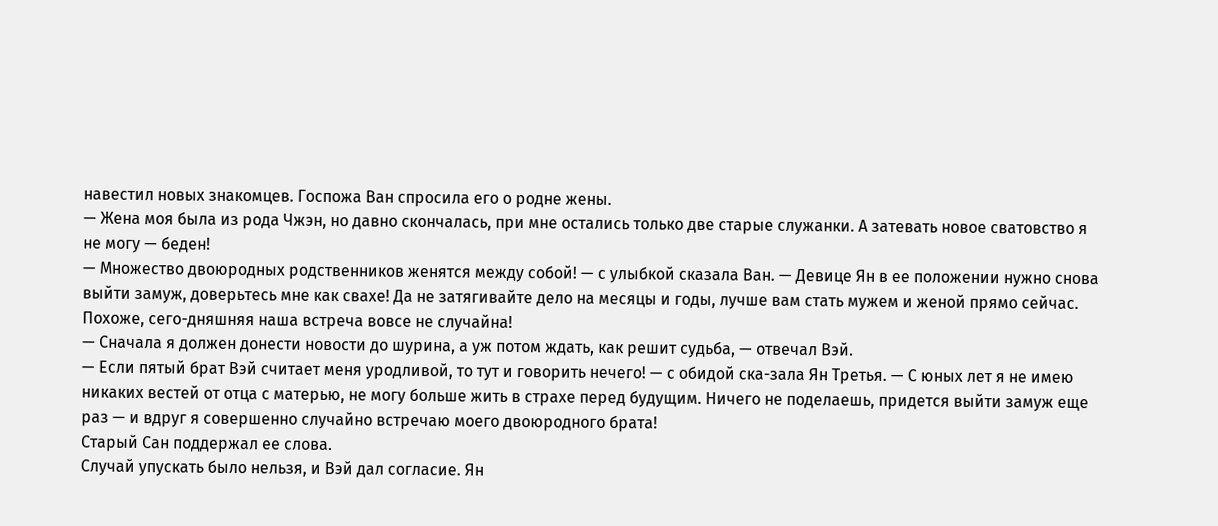навестил новых знакомцев. Госпожа Ван спросила его о родне жены.
— Жена моя была из рода Чжэн, но давно скончалась, при мне остались только две старые служанки. А затевать новое сватовство я не могу — беден!
— Множество двоюродных родственников женятся между собой! — с улыбкой сказала Ван. — Девице Ян в ее положении нужно снова выйти замуж, доверьтесь мне как свахе! Да не затягивайте дело на месяцы и годы, лучше вам стать мужем и женой прямо сейчас. Похоже, сего-дняшняя наша встреча вовсе не случайна!
— Сначала я должен донести новости до шурина, а уж потом ждать, как решит судьба, — отвечал Вэй.
— Если пятый брат Вэй считает меня уродливой, то тут и говорить нечего! — с обидой ска-зала Ян Третья. — С юных лет я не имею никаких вестей от отца с матерью, не могу больше жить в страхе перед будущим. Ничего не поделаешь, придется выйти замуж еще раз — и вдруг я совершенно случайно встречаю моего двоюродного брата!
Старый Сан поддержал ее слова.
Случай упускать было нельзя, и Вэй дал согласие. Ян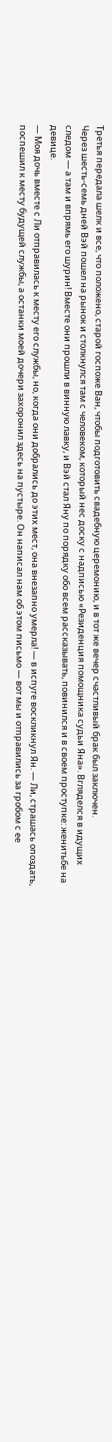Третья передала шелк и все, что положено, старой госпоже Ван, чтобы подготовить свадебную церемонию, и в тот же вечер счастливый брак был заключен.
Через шесть-семь дней Вэй пошел на рынок и столкнулся там с человеком, который нес доску с надписью «Резиденция помощника судьи Яна». Вгляделся в идущих следом — а там и впрямь его шурин! Вместе они прошли в винную лавку, и Вэй стал Яну по порядку обо всем рассказывать, повинился и в своем проступке: женитьбе на девице.
— Моя дочь вместе с Ли отправилась к месту его службы, но, когда они добрались до этих мест, она внезапно умерла! — в испуге воскликнул Ян. — Ли, страшась опоздать, поспешил к месту будущей службы, а останки моей дочери захоронил здесь на пустыре. Он написал нам об этом письмо — вот мы и отправились за гробом с ее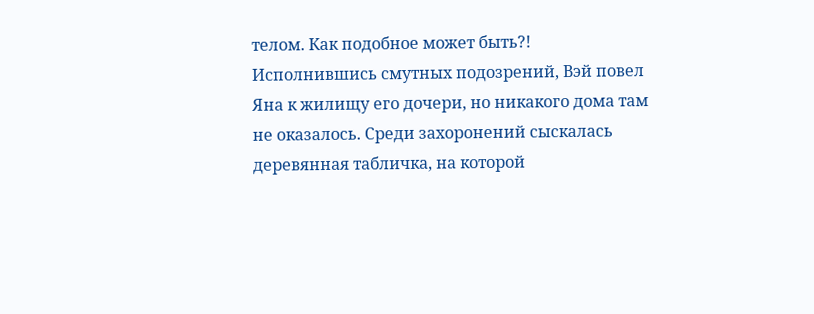телом. Как подобное может быть?!
Исполнившись смутных подозрений, Вэй повел Яна к жилищу его дочери, но никакого дома там не оказалось. Среди захоронений сыскалась деревянная табличка, на которой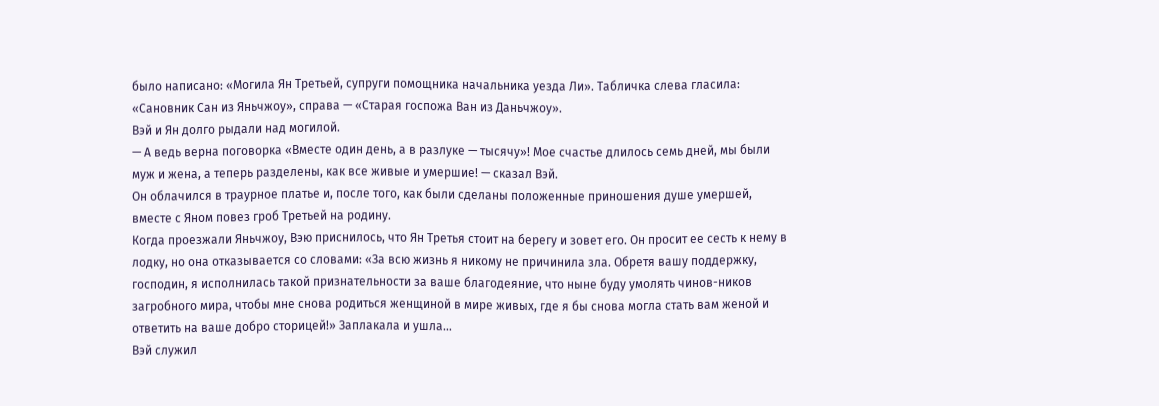было написано: «Могила Ян Третьей, супруги помощника начальника уезда Ли». Табличка слева гласила: «Сановник Сан из Яньчжоу», справа — «Старая госпожа Ван из Даньчжоу».
Вэй и Ян долго рыдали над могилой.
— А ведь верна поговорка «Вместе один день, а в разлуке — тысячу»! Мое счастье длилось семь дней, мы были муж и жена, а теперь разделены, как все живые и умершие! — сказал Вэй.
Он облачился в траурное платье и, после того, как были сделаны положенные приношения душе умершей, вместе с Яном повез гроб Третьей на родину.
Когда проезжали Яньчжоу, Вэю приснилось, что Ян Третья стоит на берегу и зовет его. Он просит ее сесть к нему в лодку, но она отказывается со словами: «За всю жизнь я никому не причинила зла. Обретя вашу поддержку, господин, я исполнилась такой признательности за ваше благодеяние, что ныне буду умолять чинов-ников загробного мира, чтобы мне снова родиться женщиной в мире живых, где я бы снова могла стать вам женой и ответить на ваше добро сторицей!» Заплакала и ушла…
Вэй служил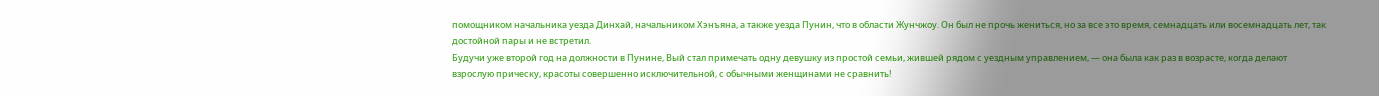помощником начальника уезда Динхай, начальником Хэнъяна, а также уезда Пунин, что в области Жунчжоу. Он был не прочь жениться, но за все это время, семнадцать или восемнадцать лет, так достойной пары и не встретил.
Будучи уже второй год на должности в Пунине, Вый стал примечать одну девушку из простой семьи, жившей рядом с уездным управлением, — она была как раз в возрасте, когда делают взрослую прическу, красоты совершенно исключительной, с обычными женщинами не сравнить!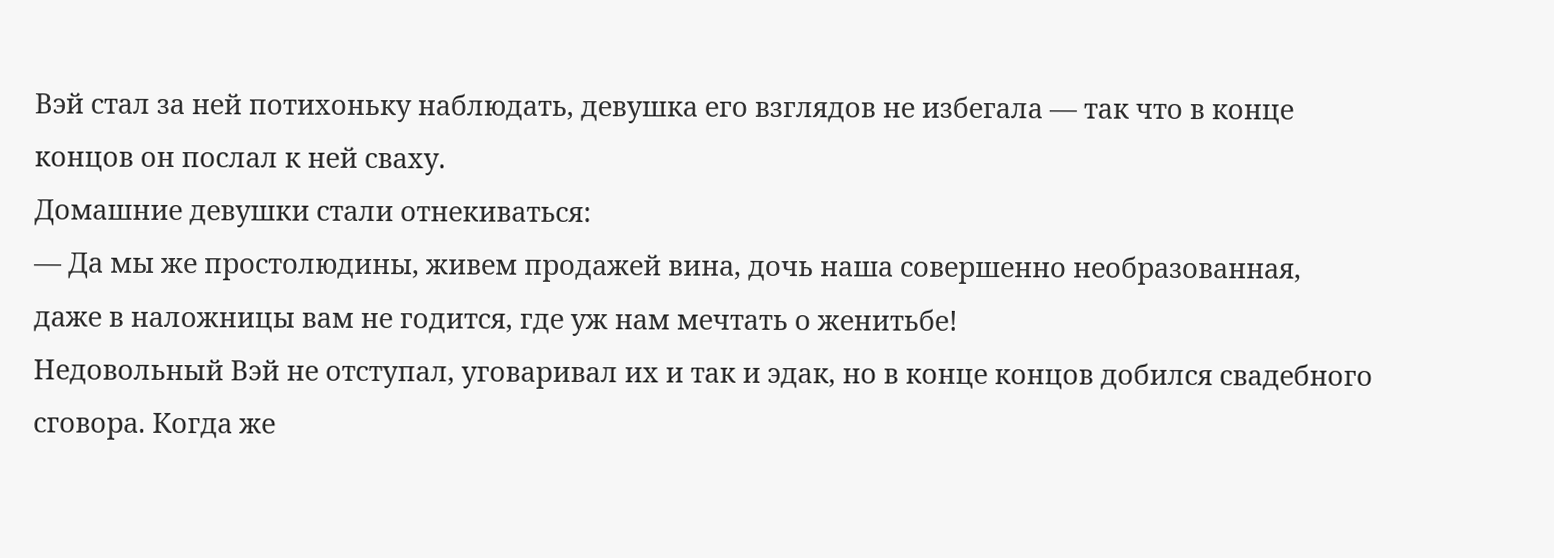Вэй стал за ней потихоньку наблюдать, девушка его взглядов не избегала — так что в конце концов он послал к ней сваху.
Домашние девушки стали отнекиваться:
— Да мы же простолюдины, живем продажей вина, дочь наша совершенно необразованная, даже в наложницы вам не годится, где уж нам мечтать о женитьбе!
Недовольный Вэй не отступал, уговаривал их и так и эдак, но в конце концов добился свадебного сговора. Когда же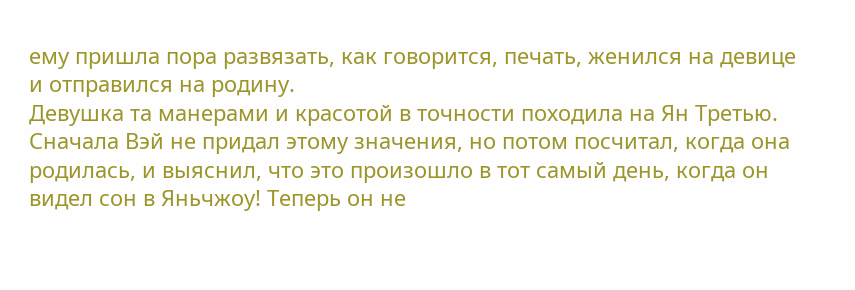ему пришла пора развязать, как говорится, печать, женился на девице и отправился на родину.
Девушка та манерами и красотой в точности походила на Ян Третью. Сначала Вэй не придал этому значения, но потом посчитал, когда она родилась, и выяснил, что это произошло в тот самый день, когда он видел сон в Яньчжоу! Теперь он не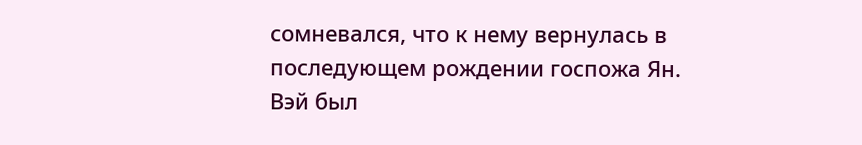сомневался, что к нему вернулась в последующем рождении госпожа Ян.
Вэй был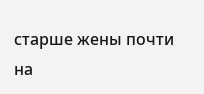старше жены почти на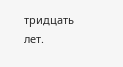тридцать лет.